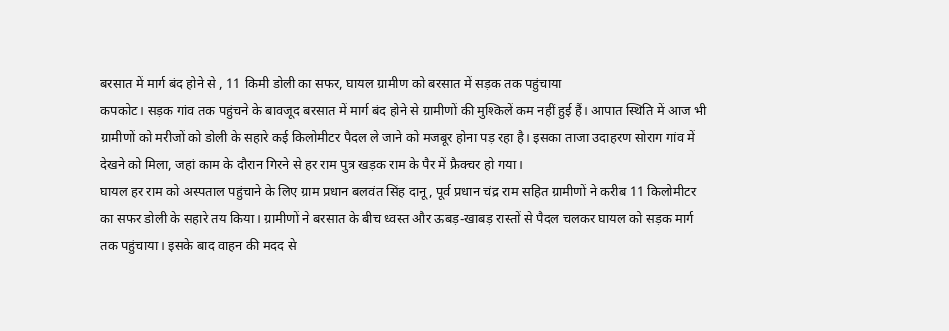बरसात में मार्ग बंद होने से , 11 किमी डोली का सफर, घायल ग्रामीण को बरसात में सड़क तक पहुंचाया
कपकोट। सड़क गांव तक पहुंचने के बावजूद बरसात में मार्ग बंद होने से ग्रामीणों की मुश्किलें कम नहीं हुई हैं। आपात स्थिति में आज भी ग्रामीणों को मरीजों को डोली के सहारे कई किलोमीटर पैदल ले जाने को मजबूर होना पड़ रहा है। इसका ताजा उदाहरण सोराग गांव में देखने को मिला, जहां काम के दौरान गिरने से हर राम पुत्र खड़क राम के पैर में फ्रैक्चर हो गया।
घायल हर राम को अस्पताल पहुंचाने के लिए ग्राम प्रधान बलवंत सिंह दानू, पूर्व प्रधान चंद्र राम सहित ग्रामीणों ने करीब 11 किलोमीटर का सफर डोली के सहारे तय किया। ग्रामीणों ने बरसात के बीच ध्वस्त और ऊबड़-खाबड़ रास्तों से पैदल चलकर घायल को सड़क मार्ग तक पहुंचाया। इसके बाद वाहन की मदद से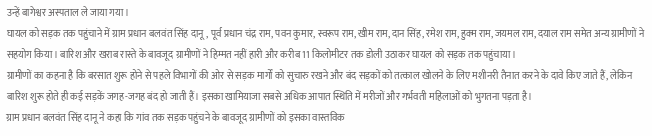उन्हें बागेश्वर अस्पताल ले जाया गया।
घायल को सड़क तक पहुंचाने में ग्राम प्रधान बलवंत सिंह दानू, पूर्व प्रधान चंद्र राम, पवन कुमार, स्वरूप राम, खीम राम, दान सिंह, रमेश राम, हुक्म राम, जयमल राम, दयाल राम समेत अन्य ग्रामीणों ने सहयोग किया। बारिश और खराब रास्ते के बावजूद ग्रामीणों ने हिम्मत नहीं हारी और करीब 11 किलोमीटर तक डोली उठाकर घायल को सड़क तक पहुंचाया।
ग्रामीणों का कहना है कि बरसात शुरू होने से पहले विभागों की ओर से सड़क मार्गों को सुचारु रखने और बंद सड़कों को तत्काल खोलने के लिए मशीनरी तैनात करने के दावे किए जाते हैं, लेकिन बारिश शुरू होते ही कई सड़कें जगह-जगह बंद हो जाती हैं। इसका खामियाजा सबसे अधिक आपात स्थिति में मरीजों और गर्भवती महिलाओं को भुगतना पड़ता है।
ग्राम प्रधान बलवंत सिंह दानू ने कहा कि गांव तक सड़क पहुंचने के बावजूद ग्रामीणों को इसका वास्तविक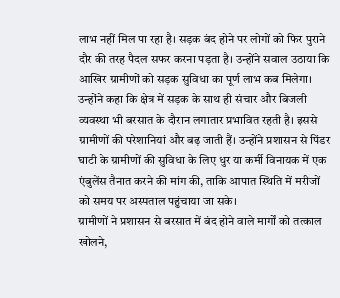लाभ नहीं मिल पा रहा है। सड़क बंद होने पर लोगों को फिर पुराने दौर की तरह पैदल सफर करना पड़ता है। उन्होंने सवाल उठाया कि आखिर ग्रामीणों को सड़क सुविधा का पूर्ण लाभ कब मिलेगा।
उन्होंने कहा कि क्षेत्र में सड़क के साथ ही संचार और बिजली व्यवस्था भी बरसात के दौरान लगातार प्रभावित रहती है। इससे ग्रामीणों की परेशानियां और बढ़ जाती हैं। उन्होंने प्रशासन से पिंडर घाटी के ग्रामीणों की सुविधा के लिए धुर या कर्मी विनायक में एक एंबुलेंस तैनात करने की मांग की, ताकि आपात स्थिति में मरीजों को समय पर अस्पताल पहुंचाया जा सके।
ग्रामीणों ने प्रशासन से बरसात में बंद होने वाले मार्गों को तत्काल खोलने,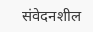संवेदनशील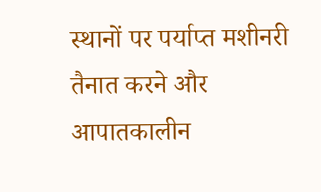स्थानों पर पर्याप्त मशीनरी तैनात करने और आपातकालीन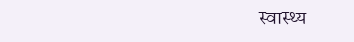स्वास्थ्य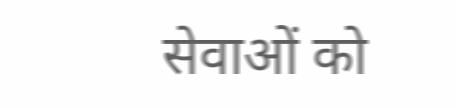सेवाओं को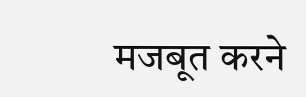मजबूत करने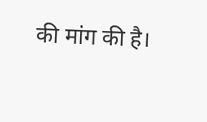की मांग की है।